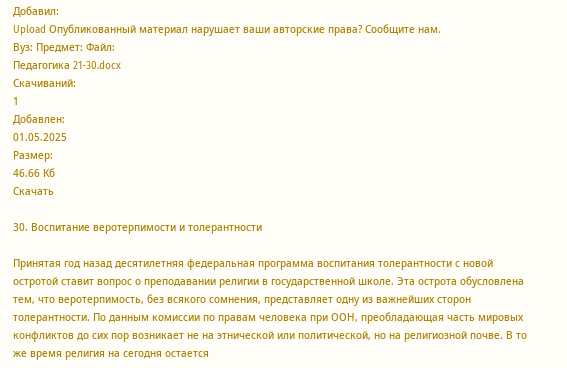Добавил:
Upload Опубликованный материал нарушает ваши авторские права? Сообщите нам.
Вуз: Предмет: Файл:
Педагогика 21-30.docx
Скачиваний:
1
Добавлен:
01.05.2025
Размер:
46.66 Кб
Скачать

30. Воспитание веротерпимости и толерантности

Принятая год назад десятилетняя федеральная программа воспитания толерантности с новой остротой ставит вопрос о преподавании религии в государственной школе. Эта острота обусловлена тем, что веротерпимость, без всякого сомнения, представляет одну из важнейших сторон толерантности. По данным комиссии по правам человека при ООН, преобладающая часть мировых конфликтов до сих пор возникает не на этнической или политической, но на религиозной почве. В то же время религия на сегодня остается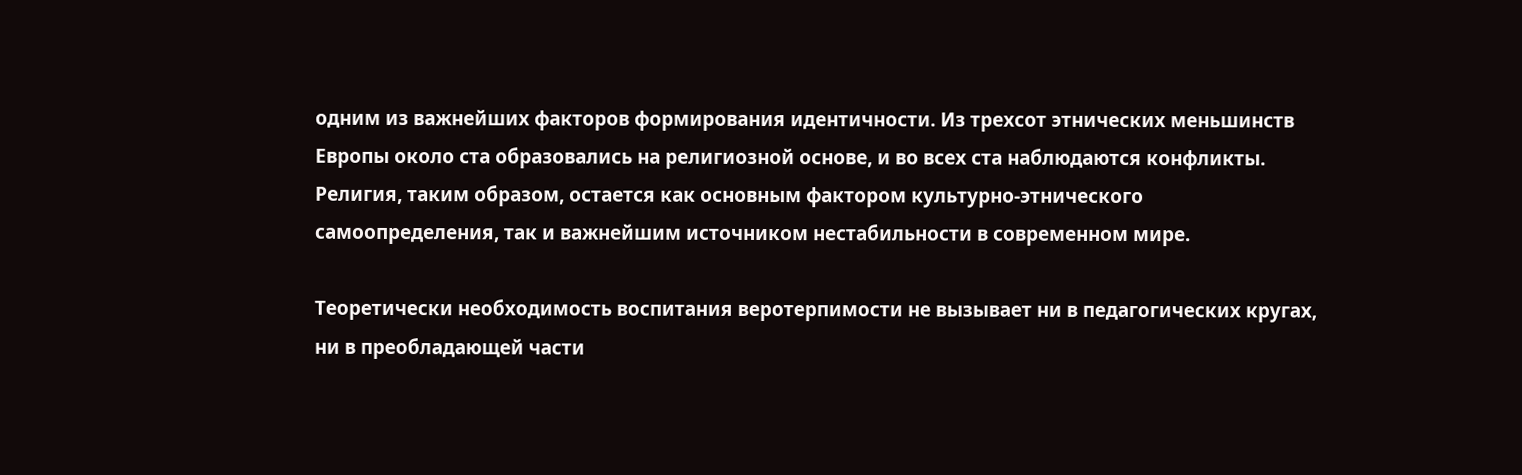одним из важнейших факторов формирования идентичности. Из трехсот этнических меньшинств Европы около ста образовались на религиозной основе, и во всех ста наблюдаются конфликты. Религия, таким образом, остается как основным фактором культурно-этнического самоопределения, так и важнейшим источником нестабильности в современном мире.

Теоретически необходимость воспитания веротерпимости не вызывает ни в педагогических кругах, ни в преобладающей части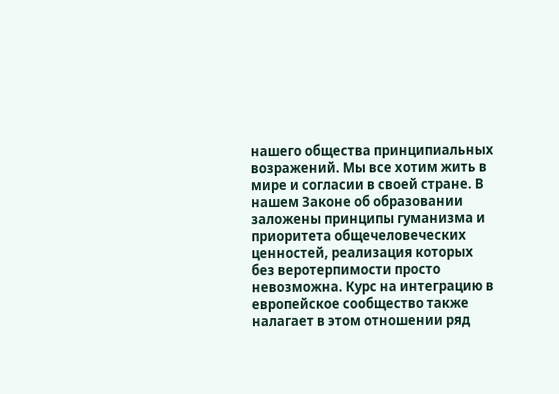нашего общества принципиальных возражений. Мы все хотим жить в мире и согласии в своей стране. В нашем Законе об образовании заложены принципы гуманизма и приоритета общечеловеческих ценностей, реализация которых без веротерпимости просто невозможна. Курс на интеграцию в европейское сообщество также налагает в этом отношении ряд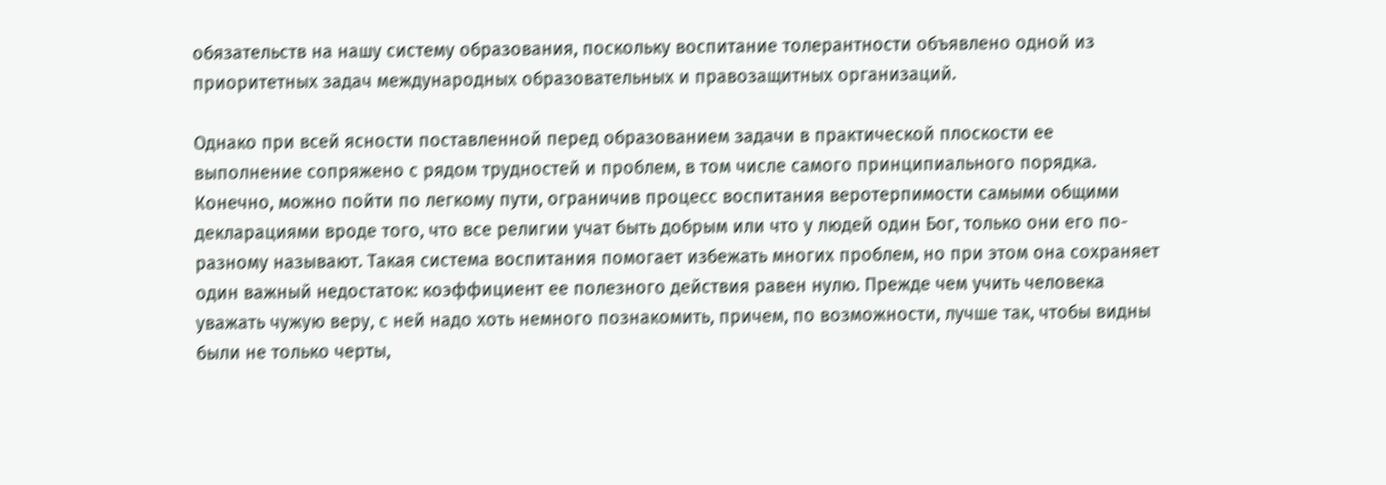обязательств на нашу систему образования, поскольку воспитание толерантности объявлено одной из приоритетных задач международных образовательных и правозащитных организаций.

Однако при всей ясности поставленной перед образованием задачи в практической плоскости ее выполнение сопряжено с рядом трудностей и проблем, в том числе самого принципиального порядка. Конечно, можно пойти по легкому пути, ограничив процесс воспитания веротерпимости самыми общими декларациями вроде того, что все религии учат быть добрым или что у людей один Бог, только они его по-разному называют. Такая система воспитания помогает избежать многих проблем, но при этом она сохраняет один важный недостаток: коэффициент ее полезного действия равен нулю. Прежде чем учить человека уважать чужую веру, с ней надо хоть немного познакомить, причем, по возможности, лучше так, чтобы видны были не только черты,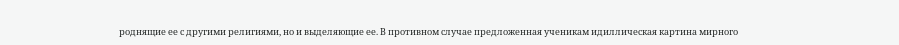роднящие ее с другими религиями, но и выделяющие ее. В противном случае предложенная ученикам идиллическая картина мирного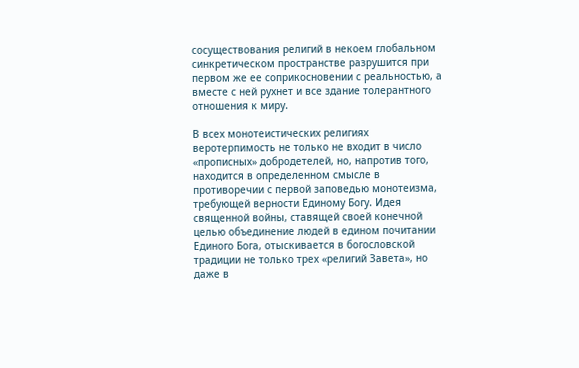сосуществования религий в некоем глобальном синкретическом пространстве разрушится при первом же ее соприкосновении с реальностью, а вместе с ней рухнет и все здание толерантного отношения к миру.

В всех монотеистических религиях веротерпимость не только не входит в число «прописных» добродетелей, но, напротив того, находится в определенном смысле в противоречии с первой заповедью монотеизма, требующей верности Единому Богу. Идея священной войны, ставящей своей конечной целью объединение людей в едином почитании Единого Бога, отыскивается в богословской традиции не только трех «религий Завета», но даже в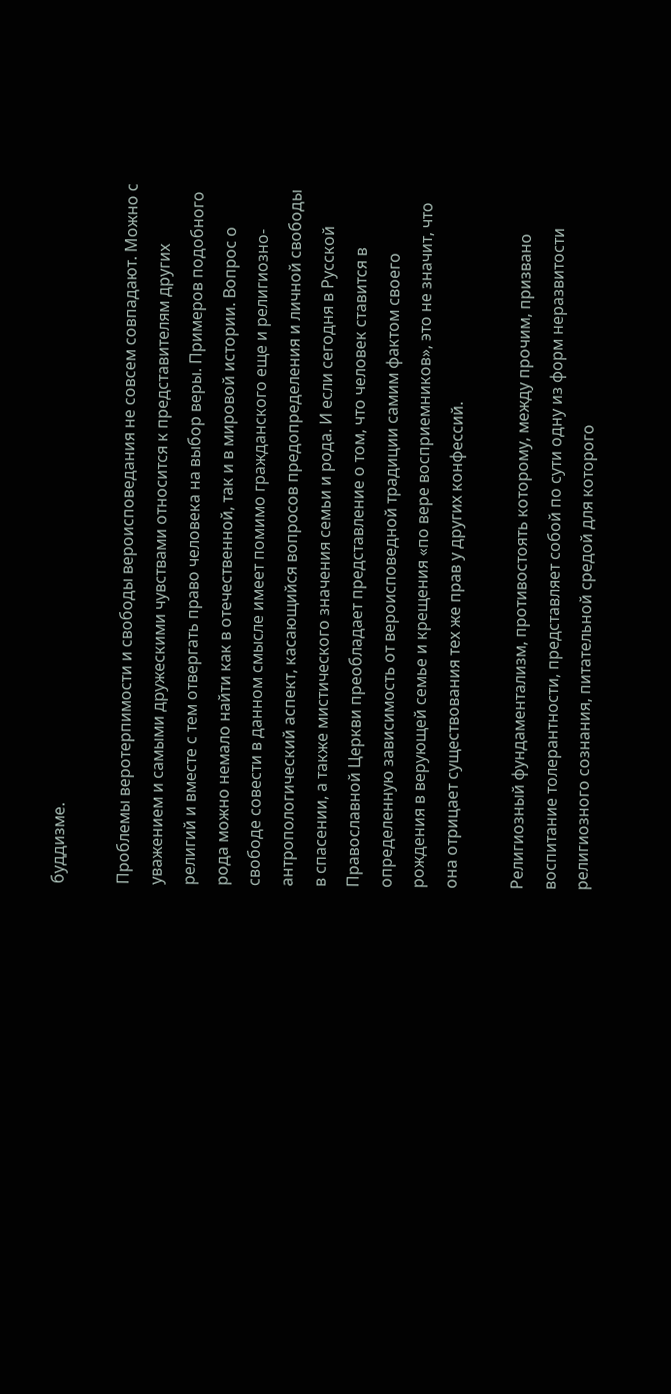буддизме.

Проблемы веротерпимости и свободы вероисповедания не совсем совпадают. Можно с уважением и самыми дружескими чувствами относится к представителям других религий и вместе с тем отвергать право человека на выбор веры. Примеров подобного рода можно немало найти как в отечественной, так и в мировой истории. Вопрос о свободе совести в данном смысле имеет помимо гражданского еще и религиозно-антропологический аспект, касающийся вопросов предопределения и личной свободы в спасении, а также мистического значения семьи и рода. И если сегодня в Русской Православной Церкви преобладает представление о том, что человек ставится в определенную зависимость от вероисповедной традиции самим фактом своего рождения в верующей семье и крещения «по вере восприемников», это не значит, что она отрицает существования тех же прав у других конфессий.

Религиозный фундаментализм, противостоять которому, между прочим, призвано воспитание толерантности, представляет собой по сути одну из форм неразвитости религиозного сознания, питательной средой для которого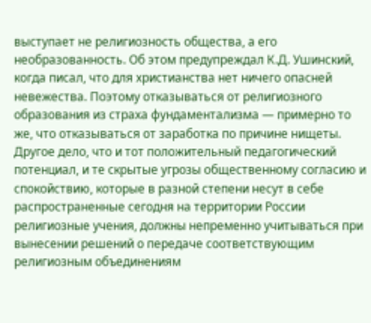выступает не религиозность общества, а его необразованность. Об этом предупреждал К.Д. Ушинский, когда писал, что для христианства нет ничего опасней невежества. Поэтому отказываться от религиозного образования из страха фундаментализма — примерно то же, что отказываться от заработка по причине нищеты. Другое дело, что и тот положительный педагогический потенциал, и те скрытые угрозы общественному согласию и спокойствию, которые в разной степени несут в себе распространенные сегодня на территории России религиозные учения, должны непременно учитываться при вынесении решений о передаче соответствующим религиозным объединениям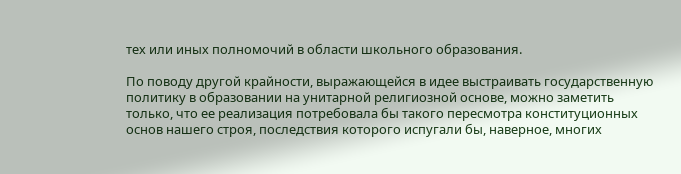тех или иных полномочий в области школьного образования.

По поводу другой крайности, выражающейся в идее выстраивать государственную политику в образовании на унитарной религиозной основе, можно заметить только, что ее реализация потребовала бы такого пересмотра конституционных основ нашего строя, последствия которого испугали бы, наверное, многих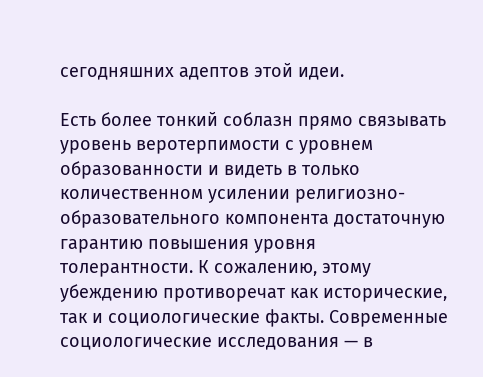сегодняшних адептов этой идеи.

Есть более тонкий соблазн прямо связывать уровень веротерпимости с уровнем образованности и видеть в только количественном усилении религиозно-образовательного компонента достаточную гарантию повышения уровня толерантности. К сожалению, этому убеждению противоречат как исторические, так и социологические факты. Современные социологические исследования — в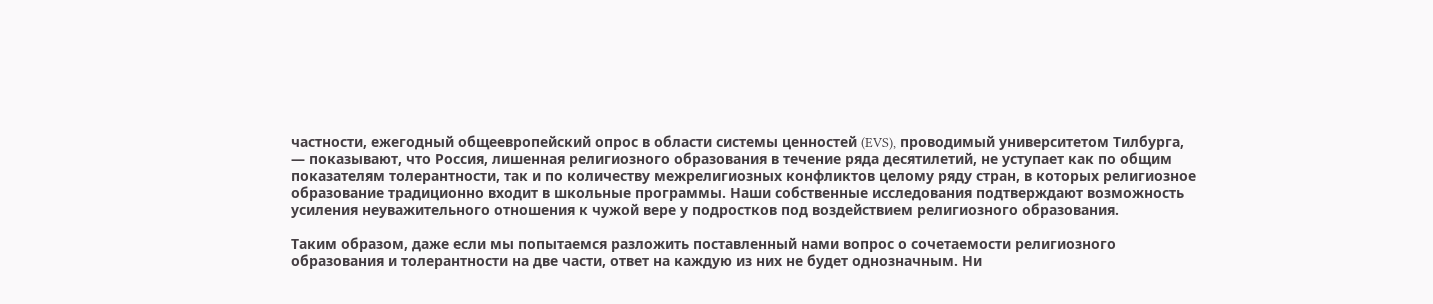частности, ежегодный общеевропейский опрос в области системы ценностей (EVS), проводимый университетом Тилбурга, — показывают, что Россия, лишенная религиозного образования в течение ряда десятилетий, не уступает как по общим показателям толерантности, так и по количеству межрелигиозных конфликтов целому ряду стран, в которых религиозное образование традиционно входит в школьные программы. Наши собственные исследования подтверждают возможность усиления неуважительного отношения к чужой вере у подростков под воздействием религиозного образования.

Таким образом, даже если мы попытаемся разложить поставленный нами вопрос о сочетаемости религиозного образования и толерантности на две части, ответ на каждую из них не будет однозначным. Ни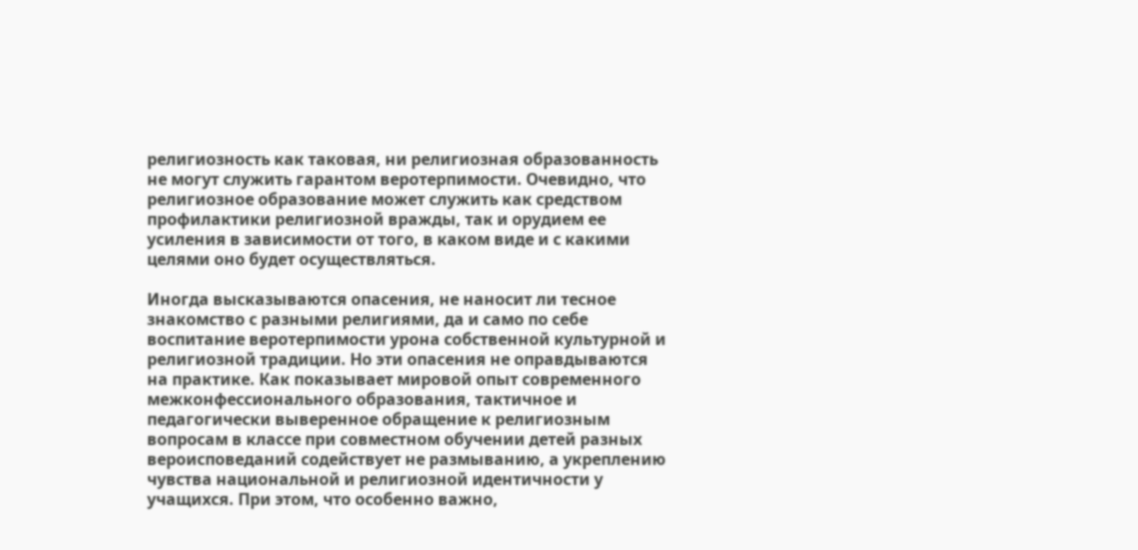религиозность как таковая, ни религиозная образованность не могут служить гарантом веротерпимости. Очевидно, что религиозное образование может служить как средством профилактики религиозной вражды, так и орудием ее усиления в зависимости от того, в каком виде и с какими целями оно будет осуществляться.

Иногда высказываются опасения, не наносит ли тесное знакомство с разными религиями, да и само по себе воспитание веротерпимости урона собственной культурной и религиозной традиции. Но эти опасения не оправдываются на практике. Как показывает мировой опыт современного межконфессионального образования, тактичное и педагогически выверенное обращение к религиозным вопросам в классе при совместном обучении детей разных вероисповеданий содействует не размыванию, а укреплению чувства национальной и религиозной идентичности у учащихся. При этом, что особенно важно,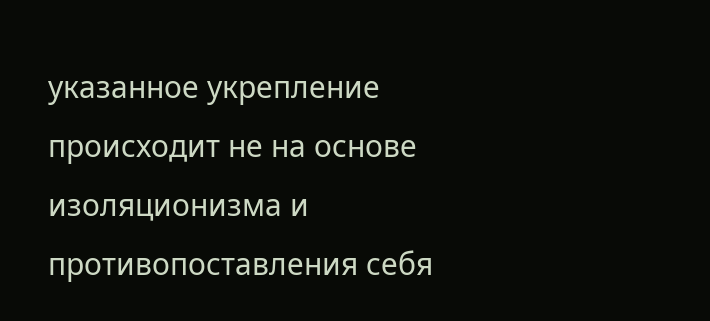указанное укрепление происходит не на основе изоляционизма и противопоставления себя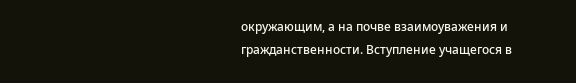окружающим, а на почве взаимоуважения и гражданственности. Вступление учащегося в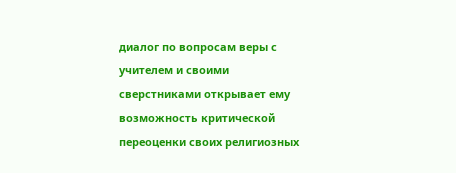диалог по вопросам веры с учителем и своими сверстниками открывает ему возможность критической переоценки своих религиозных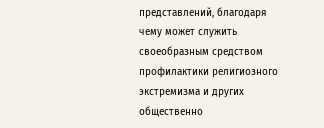представлений, благодаря чему может служить своеобразным средством профилактики религиозного экстремизма и других общественно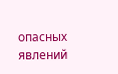опасных явлений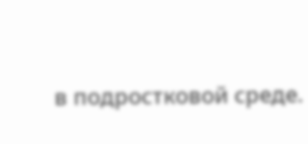в подростковой среде.